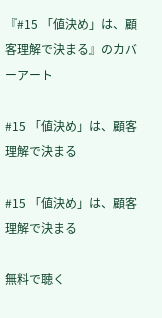『#15 「値決め」は、顧客理解で決まる』のカバーアート

#15 「値決め」は、顧客理解で決まる

#15 「値決め」は、顧客理解で決まる

無料で聴く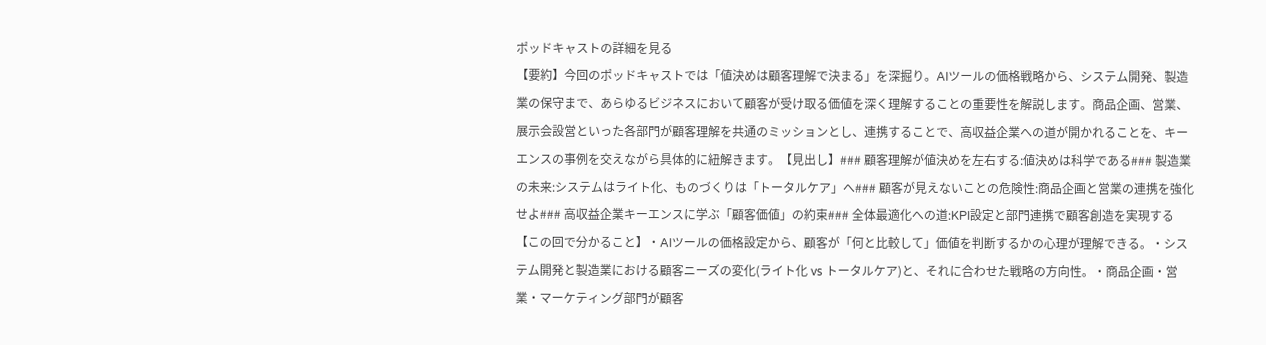ポッドキャストの詳細を見る
【要約】今回のポッドキャストでは「値決めは顧客理解で決まる」を深掘り。AIツールの価格戦略から、システム開発、製造業の保守まで、あらゆるビジネスにおいて顧客が受け取る価値を深く理解することの重要性を解説します。商品企画、営業、展示会設営といった各部門が顧客理解を共通のミッションとし、連携することで、高収益企業への道が開かれることを、キーエンスの事例を交えながら具体的に紐解きます。【見出し】### 顧客理解が値決めを左右する:値決めは科学である### 製造業の未来:システムはライト化、ものづくりは「トータルケア」へ### 顧客が見えないことの危険性:商品企画と営業の連携を強化せよ### 高収益企業キーエンスに学ぶ「顧客価値」の約束### 全体最適化への道:KPI設定と部門連携で顧客創造を実現する【この回で分かること】・AIツールの価格設定から、顧客が「何と比較して」価値を判断するかの心理が理解できる。・システム開発と製造業における顧客ニーズの変化(ライト化 vs トータルケア)と、それに合わせた戦略の方向性。・商品企画・営業・マーケティング部門が顧客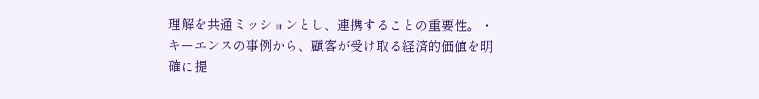理解を共通ミッションとし、連携することの重要性。・キーエンスの事例から、顧客が受け取る経済的価値を明確に提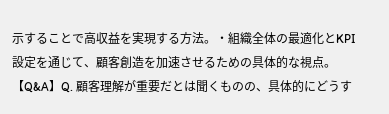示することで高収益を実現する方法。・組織全体の最適化とKPI設定を通じて、顧客創造を加速させるための具体的な視点。【Q&A】Q. 顧客理解が重要だとは聞くものの、具体的にどうす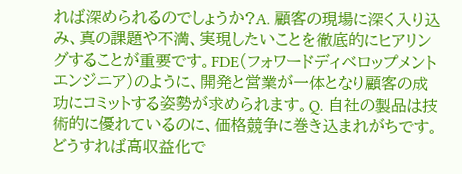れば深められるのでしょうか?A. 顧客の現場に深く入り込み、真の課題や不満、実現したいことを徹底的にヒアリングすることが重要です。FDE(フォワードディベロップメントエンジニア)のように、開発と営業が一体となり顧客の成功にコミットする姿勢が求められます。Q. 自社の製品は技術的に優れているのに、価格競争に巻き込まれがちです。どうすれば高収益化で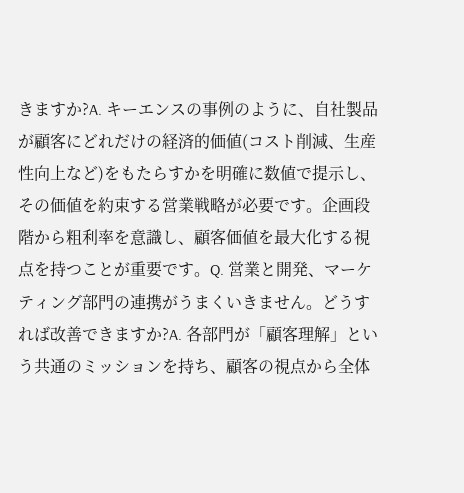きますか?A. キーエンスの事例のように、自社製品が顧客にどれだけの経済的価値(コスト削減、生産性向上など)をもたらすかを明確に数値で提示し、その価値を約束する営業戦略が必要です。企画段階から粗利率を意識し、顧客価値を最大化する視点を持つことが重要です。Q. 営業と開発、マーケティング部門の連携がうまくいきません。どうすれば改善できますか?A. 各部門が「顧客理解」という共通のミッションを持ち、顧客の視点から全体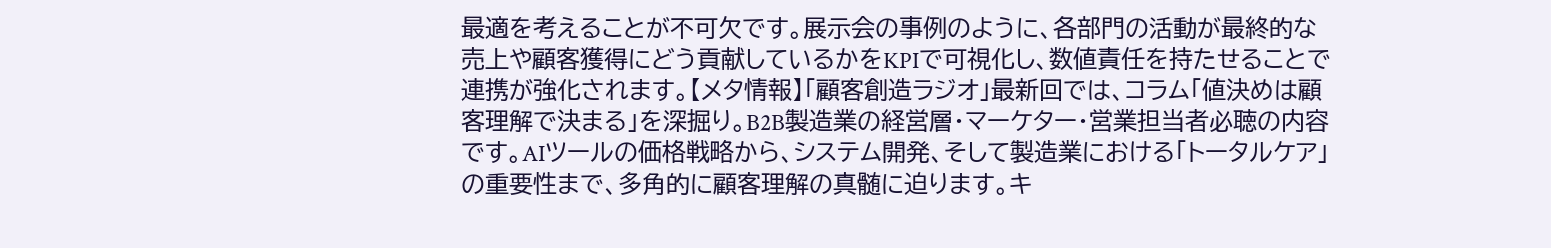最適を考えることが不可欠です。展示会の事例のように、各部門の活動が最終的な売上や顧客獲得にどう貢献しているかをKPIで可視化し、数値責任を持たせることで連携が強化されます。【メタ情報】「顧客創造ラジオ」最新回では、コラム「値決めは顧客理解で決まる」を深掘り。B2B製造業の経営層・マーケター・営業担当者必聴の内容です。AIツールの価格戦略から、システム開発、そして製造業における「トータルケア」の重要性まで、多角的に顧客理解の真髄に迫ります。キ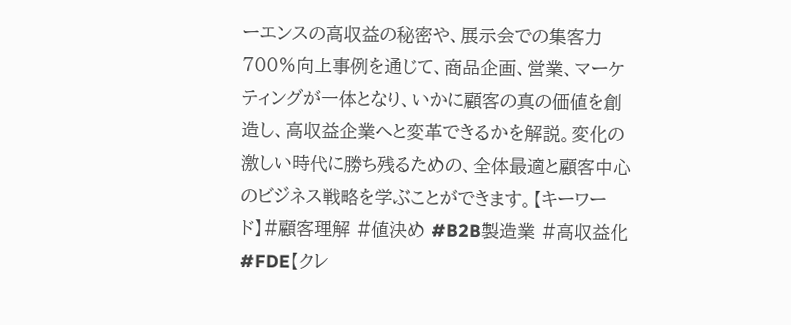ーエンスの高収益の秘密や、展示会での集客力700%向上事例を通じて、商品企画、営業、マーケティングが一体となり、いかに顧客の真の価値を創造し、高収益企業へと変革できるかを解説。変化の激しい時代に勝ち残るための、全体最適と顧客中心のビジネス戦略を学ぶことができます。【キーワード】#顧客理解 #値決め #B2B製造業 #高収益化 #FDE【クレ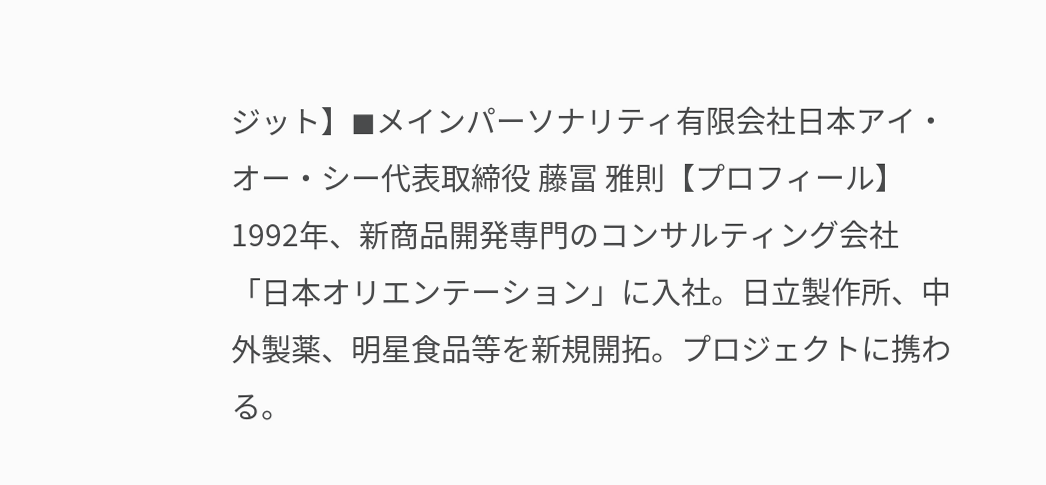ジット】◼メインパーソナリティ有限会社日本アイ・オー・シー代表取締役 藤冨 雅則【プロフィール】1992年、新商品開発専門のコンサルティング会社「日本オリエンテーション」に入社。日立製作所、中外製薬、明星食品等を新規開拓。プロジェクトに携わる。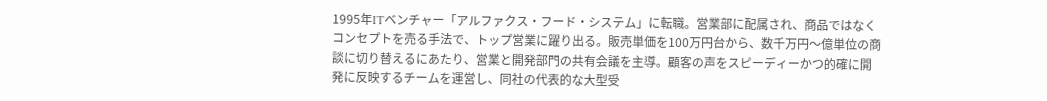1995年ITベンチャー「アルファクス・フード・システム」に転職。営業部に配属され、商品ではなくコンセプトを売る手法で、トップ営業に躍り出る。販売単価を100万円台から、数千万円〜億単位の商談に切り替えるにあたり、営業と開発部門の共有会議を主導。顧客の声をスピーディーかつ的確に開発に反映するチームを運営し、同社の代表的な大型受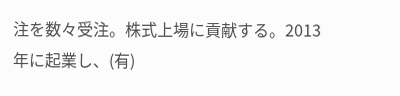注を数々受注。株式上場に貢献する。2013年に起業し、(有)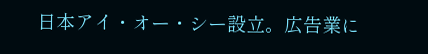日本アイ・オー・シー設立。広告業に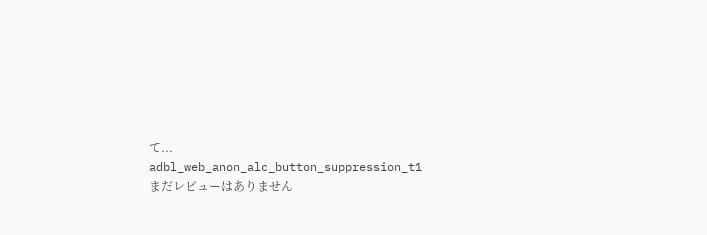て...
adbl_web_anon_alc_button_suppression_t1
まだレビューはありません